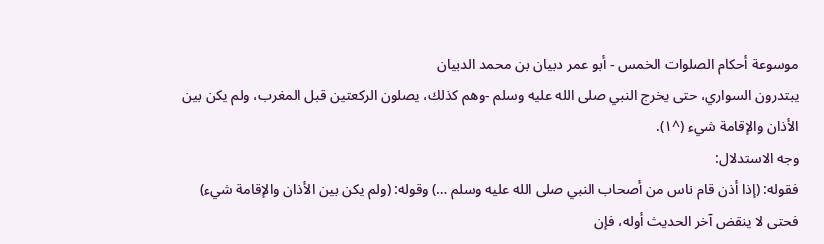موسوعة أحكام الصلوات الخمس - أبو عمر دبيان بن محمد الدبيان
يبتدرون السواري، حتى يخرج النبي صلى الله عليه وسلم -وهم كذلك، يصلون الركعتين قبل المغرب، ولم يكن بين الأذان والإقامة شيء (^١).
وجه الاستدلال:
فقوله: (إذا أذن قام ناس من أصحاب النبي صلى الله عليه وسلم …) وقوله: (ولم يكن بين الأذان والإقامة شيء) فحتى لا ينقض آخر الحديث أوله، فإن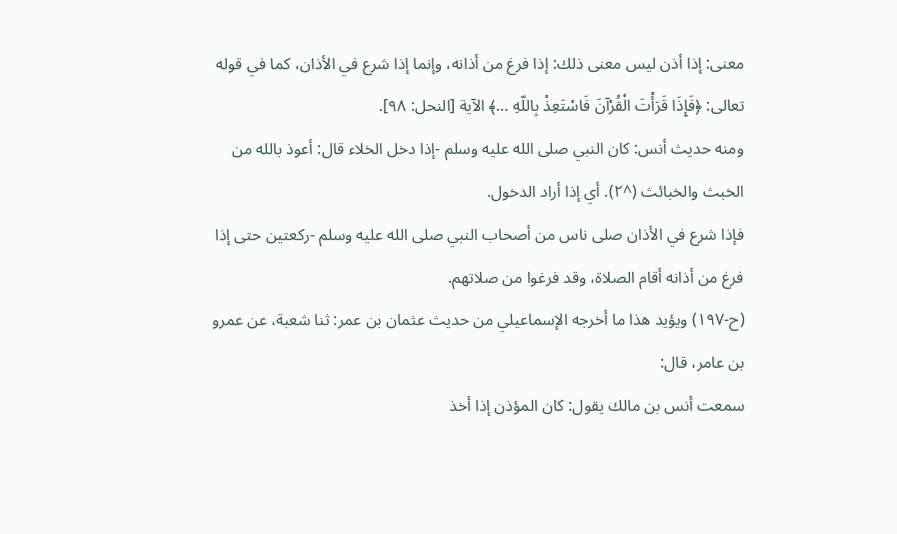معنى: إذا أذن ليس معنى ذلك: إذا فرغ من أذانه، وإنما إذا شرع في الأذان، كما في قوله تعالى: ﴿فَإِذَا قَرَأْتَ الْقُرْآنَ فَاسْتَعِذْ بِاللّهِ …﴾ الآية [النحل: ٩٨].
ومنه حديث أنس: كان النبي صلى الله عليه وسلم -إذا دخل الخلاء قال: أعوذ بالله من الخبث والخبائث (^٢). أي إذا أراد الدخول.
فإذا شرع في الأذان صلى ناس من أصحاب النبي صلى الله عليه وسلم -ركعتين حتى إذا فرغ من أذانه أقام الصلاة، وقد فرغوا من صلاتهم.
(ح-١٩٧) ويؤيد هذا ما أخرجه الإسماعيلي من حديث عثمان بن عمر: ثنا شعبة، عن عمرو بن عامر، قال:
سمعت أنس بن مالك يقول: كان المؤذن إذا أخذ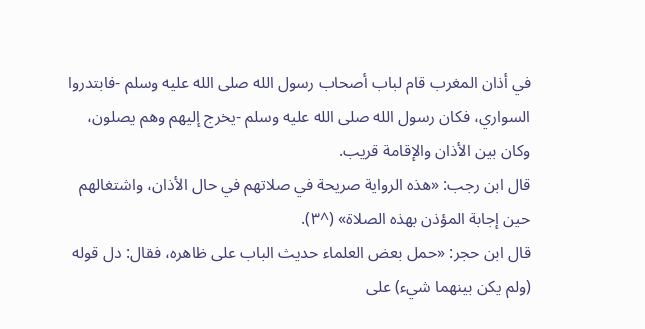في أذان المغرب قام لباب أصحاب رسول الله صلى الله عليه وسلم -فابتدروا السواري، فكان رسول الله صلى الله عليه وسلم -يخرج إليهم وهم يصلون، وكان بين الأذان والإقامة قريب.
قال ابن رجب: «هذه الرواية صريحة في صلاتهم في حال الأذان، واشتغالهم حين إجابة المؤذن بهذه الصلاة» (^٣).
قال ابن حجر: «حمل بعض العلماء حديث الباب على ظاهره، فقال: دل قوله (ولم يكن بينهما شيء) على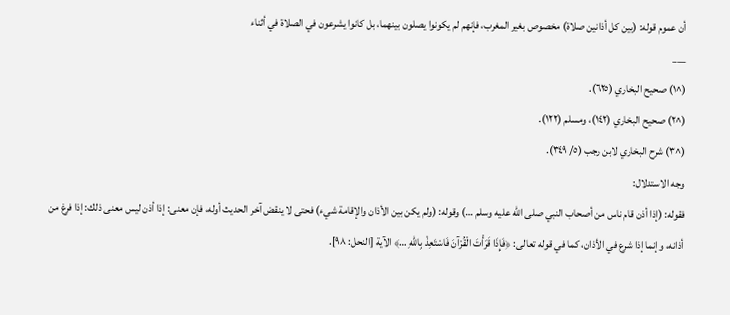أن عموم قوله: (بين كل أذانين صلاة) مخصوص بغير المغرب، فإنهم لم يكونوا يصلون بينهما، بل كانوا يشرعون في الصلاة في أثناء
___
(^١) صحيح البخاري (٦٢٥).
(^٢) صحيح البخاري (١٤٢)، ومسلم (١٢٢).
(^٣) شرح البخاري لابن رجب (٥/ ٣٤٩).
وجه الاستدلال:
فقوله: (إذا أذن قام ناس من أصحاب النبي صلى الله عليه وسلم …) وقوله: (ولم يكن بين الأذان والإقامة شيء) فحتى لا ينقض آخر الحديث أوله، فإن معنى: إذا أذن ليس معنى ذلك: إذا فرغ من أذانه، وإنما إذا شرع في الأذان، كما في قوله تعالى: ﴿فَإِذَا قَرَأْتَ الْقُرْآنَ فَاسْتَعِذْ بِاللّهِ …﴾ الآية [النحل: ٩٨].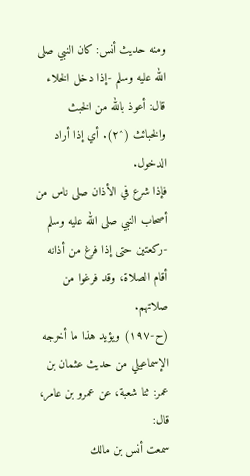ومنه حديث أنس: كان النبي صلى الله عليه وسلم -إذا دخل الخلاء قال: أعوذ بالله من الخبث والخبائث (^٢). أي إذا أراد الدخول.
فإذا شرع في الأذان صلى ناس من أصحاب النبي صلى الله عليه وسلم -ركعتين حتى إذا فرغ من أذانه أقام الصلاة، وقد فرغوا من صلاتهم.
(ح-١٩٧) ويؤيد هذا ما أخرجه الإسماعيلي من حديث عثمان بن عمر: ثنا شعبة، عن عمرو بن عامر، قال:
سمعت أنس بن مالك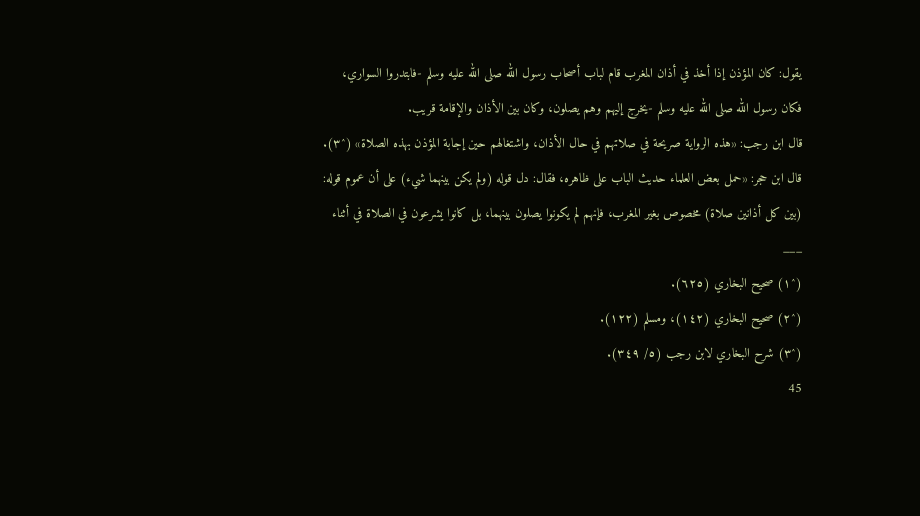يقول: كان المؤذن إذا أخذ في أذان المغرب قام لباب أصحاب رسول الله صلى الله عليه وسلم -فابتدروا السواري، فكان رسول الله صلى الله عليه وسلم -يخرج إليهم وهم يصلون، وكان بين الأذان والإقامة قريب.
قال ابن رجب: «هذه الرواية صريحة في صلاتهم في حال الأذان، واشتغالهم حين إجابة المؤذن بهذه الصلاة» (^٣).
قال ابن حجر: «حمل بعض العلماء حديث الباب على ظاهره، فقال: دل قوله (ولم يكن بينهما شيء) على أن عموم قوله: (بين كل أذانين صلاة) مخصوص بغير المغرب، فإنهم لم يكونوا يصلون بينهما، بل كانوا يشرعون في الصلاة في أثناء
___
(^١) صحيح البخاري (٦٢٥).
(^٢) صحيح البخاري (١٤٢)، ومسلم (١٢٢).
(^٣) شرح البخاري لابن رجب (٥/ ٣٤٩).
45